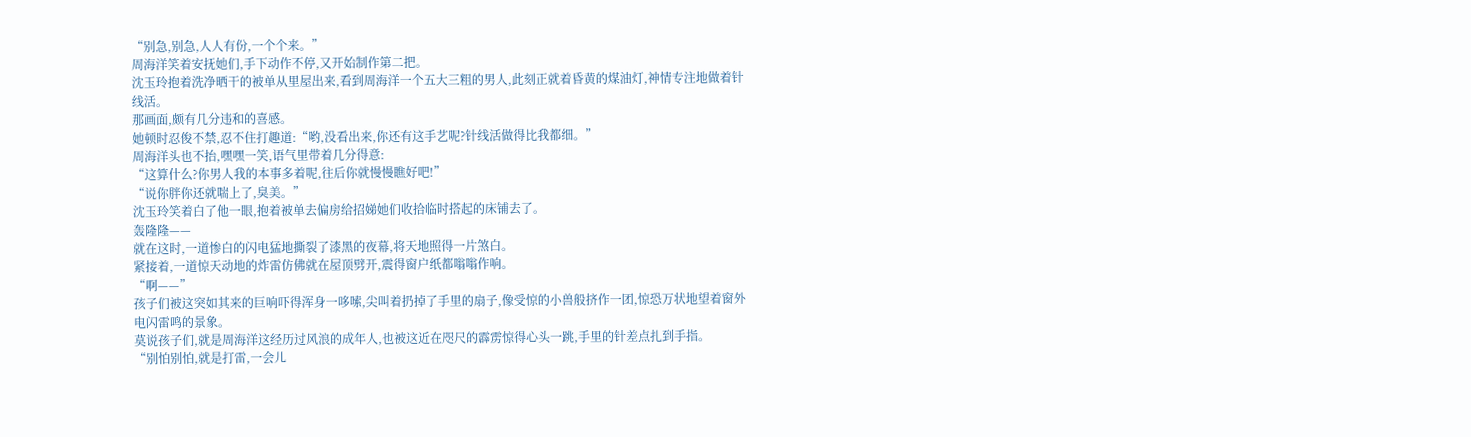“别急,别急,人人有份,一个个来。”
周海洋笑着安抚她们,手下动作不停,又开始制作第二把。
沈玉玲抱着洗净晒干的被单从里屋出来,看到周海洋一个五大三粗的男人,此刻正就着昏黄的煤油灯,神情专注地做着针线活。
那画面,颇有几分违和的喜感。
她顿时忍俊不禁,忍不住打趣道:“哟,没看出来,你还有这手艺呢?针线活做得比我都细。”
周海洋头也不抬,嘿嘿一笑,语气里带着几分得意:
“这算什么?你男人我的本事多着呢,往后你就慢慢瞧好吧!”
“说你胖你还就喘上了,臭美。”
沈玉玲笑着白了他一眼,抱着被单去偏房给招娣她们收拾临时搭起的床铺去了。
轰隆隆——
就在这时,一道惨白的闪电猛地撕裂了漆黑的夜幕,将天地照得一片煞白。
紧接着,一道惊天动地的炸雷仿佛就在屋顶劈开,震得窗户纸都嗡嗡作响。
“啊——”
孩子们被这突如其来的巨响吓得浑身一哆嗦,尖叫着扔掉了手里的扇子,像受惊的小兽般挤作一团,惊恐万状地望着窗外电闪雷鸣的景象。
莫说孩子们,就是周海洋这经历过风浪的成年人,也被这近在咫尺的霹雳惊得心头一跳,手里的针差点扎到手指。
“别怕别怕,就是打雷,一会儿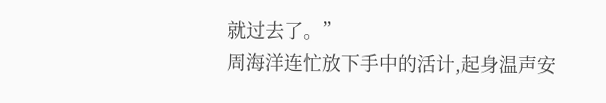就过去了。”
周海洋连忙放下手中的活计,起身温声安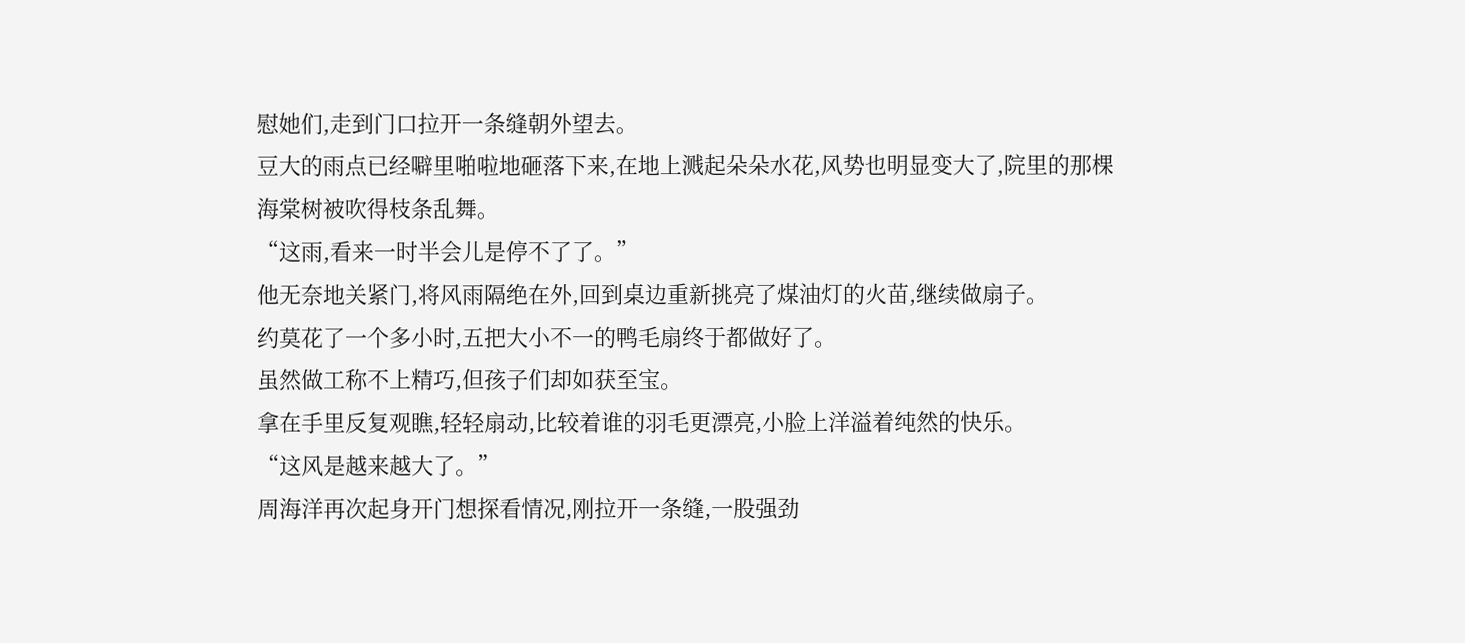慰她们,走到门口拉开一条缝朝外望去。
豆大的雨点已经噼里啪啦地砸落下来,在地上溅起朵朵水花,风势也明显变大了,院里的那棵海棠树被吹得枝条乱舞。
“这雨,看来一时半会儿是停不了了。”
他无奈地关紧门,将风雨隔绝在外,回到桌边重新挑亮了煤油灯的火苗,继续做扇子。
约莫花了一个多小时,五把大小不一的鸭毛扇终于都做好了。
虽然做工称不上精巧,但孩子们却如获至宝。
拿在手里反复观瞧,轻轻扇动,比较着谁的羽毛更漂亮,小脸上洋溢着纯然的快乐。
“这风是越来越大了。”
周海洋再次起身开门想探看情况,刚拉开一条缝,一股强劲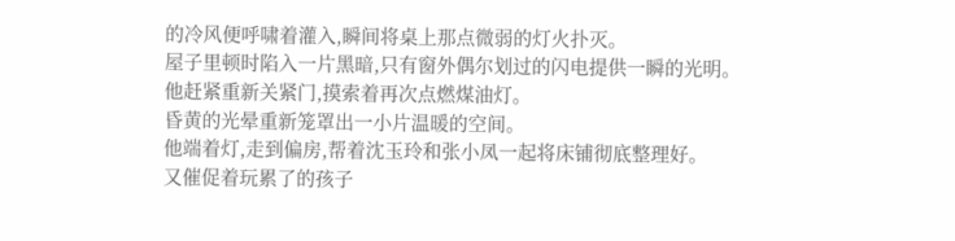的冷风便呼啸着灌入,瞬间将桌上那点微弱的灯火扑灭。
屋子里顿时陷入一片黑暗,只有窗外偶尔划过的闪电提供一瞬的光明。
他赶紧重新关紧门,摸索着再次点燃煤油灯。
昏黄的光晕重新笼罩出一小片温暖的空间。
他端着灯,走到偏房,帮着沈玉玲和张小凤一起将床铺彻底整理好。
又催促着玩累了的孩子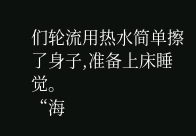们轮流用热水简单擦了身子,准备上床睡觉。
“海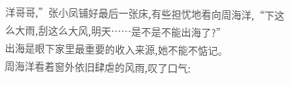洋哥哥,”张小凤铺好最后一张床,有些担忧地看向周海洋,“下这么大雨,刮这么大风,明天……是不是不能出海了?”
出海是眼下家里最重要的收入来源,她不能不惦记。
周海洋看着窗外依旧肆虐的风雨,叹了口气: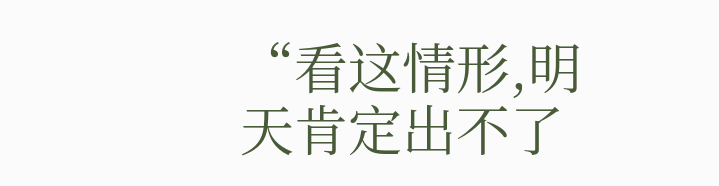“看这情形,明天肯定出不了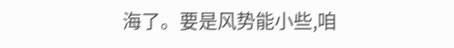海了。要是风势能小些,咱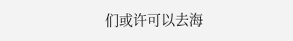们或许可以去海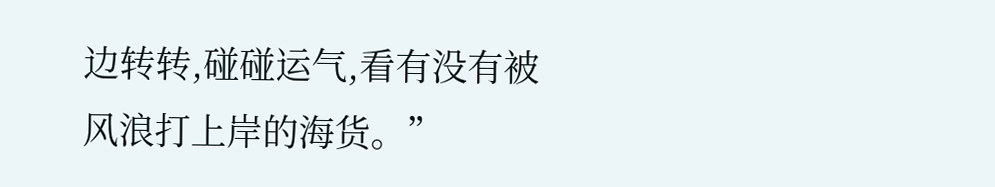边转转,碰碰运气,看有没有被风浪打上岸的海货。”